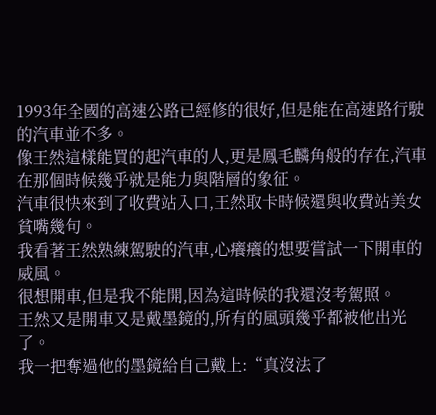1993年全國的高速公路已經修的很好,但是能在高速路行駛的汽車並不多。
像王然這樣能買的起汽車的人,更是鳳毛麟角般的存在,汽車在那個時候幾乎就是能力與階層的象征。
汽車很快來到了收費站入口,王然取卡時候還與收費站美女貧嘴幾句。
我看著王然熟練駕駛的汽車,心癢癢的想要嘗試一下開車的威風。
很想開車,但是我不能開,因為這時候的我還沒考駕照。
王然又是開車又是戴墨鏡的,所有的風頭幾乎都被他出光了。
我一把奪過他的墨鏡給自己戴上:“真沒法了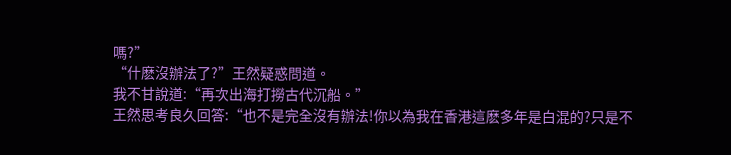嗎?”
“什麽沒辦法了?”王然疑惑問道。
我不甘說道:“再次出海打撈古代沉船。”
王然思考良久回答:“也不是完全沒有辦法!你以為我在香港這麽多年是白混的?只是不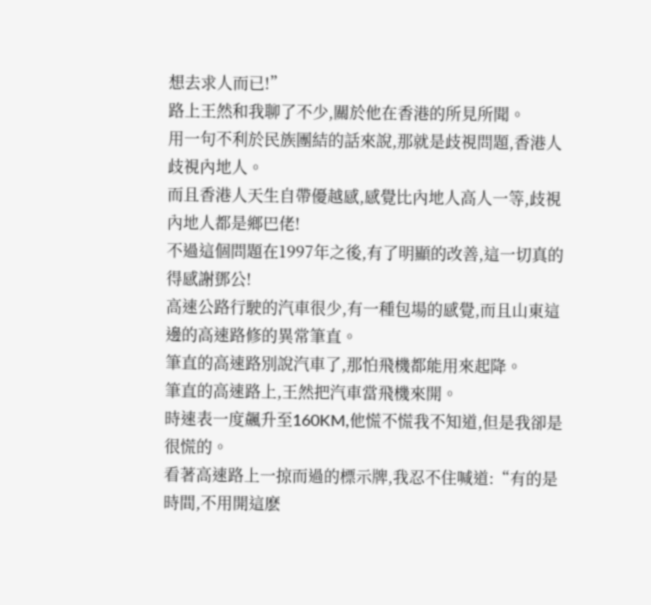想去求人而已!”
路上王然和我聊了不少,關於他在香港的所見所聞。
用一句不利於民族團結的話來說,那就是歧視問題,香港人歧視內地人。
而且香港人天生自帶優越感,感覺比內地人高人一等,歧視內地人都是鄉巴佬!
不過這個問題在1997年之後,有了明顯的改善,這一切真的得感謝鄧公!
高速公路行駛的汽車很少,有一種包場的感覺,而且山東這邊的高速路修的異常筆直。
筆直的高速路別說汽車了,那怕飛機都能用來起降。
筆直的高速路上,王然把汽車當飛機來開。
時速表一度飆升至160KM,他慌不慌我不知道,但是我卻是很慌的。
看著高速路上一掠而過的標示牌,我忍不住喊道:“有的是時間,不用開這麽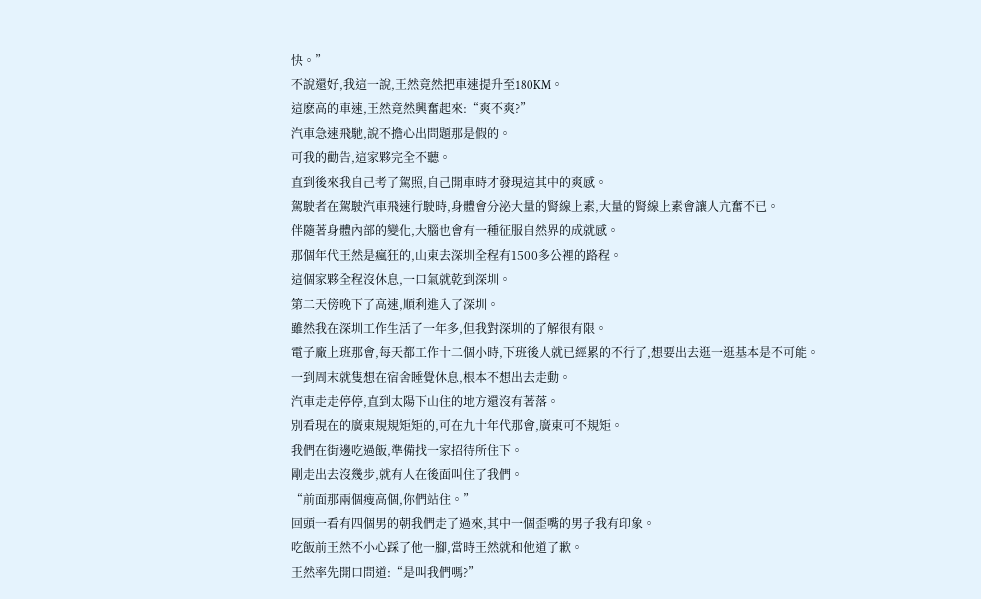快。”
不說還好,我這一說,王然竟然把車速提升至180KM。
這麽高的車速,王然竟然興奮起來:“爽不爽?”
汽車急速飛馳,說不擔心出問題那是假的。
可我的勸告,這家夥完全不聽。
直到後來我自己考了駕照,自己開車時才發現這其中的爽感。
駕駛者在駕駛汽車飛速行駛時,身體會分泌大量的腎線上素,大量的腎線上素會讓人亢奮不已。
伴隨著身體內部的變化,大腦也會有一種征服自然界的成就感。
那個年代王然是瘋狂的,山東去深圳全程有1500多公裡的路程。
這個家夥全程沒休息,一口氣就乾到深圳。
第二天傍晚下了高速,順利進入了深圳。
雖然我在深圳工作生活了一年多,但我對深圳的了解很有限。
電子廠上班那會,每天都工作十二個小時,下班後人就已經累的不行了,想要出去逛一逛基本是不可能。
一到周末就隻想在宿舍睡覺休息,根本不想出去走動。
汽車走走停停,直到太陽下山住的地方還沒有著落。
別看現在的廣東規規矩矩的,可在九十年代那會,廣東可不規矩。
我們在街邊吃過飯,準備找一家招待所住下。
剛走出去沒幾步,就有人在後面叫住了我們。
“前面那兩個瘦高個,你們站住。”
回頭一看有四個男的朝我們走了過來,其中一個歪嘴的男子我有印象。
吃飯前王然不小心踩了他一腳,當時王然就和他道了歉。
王然率先開口問道:“是叫我們嗎?”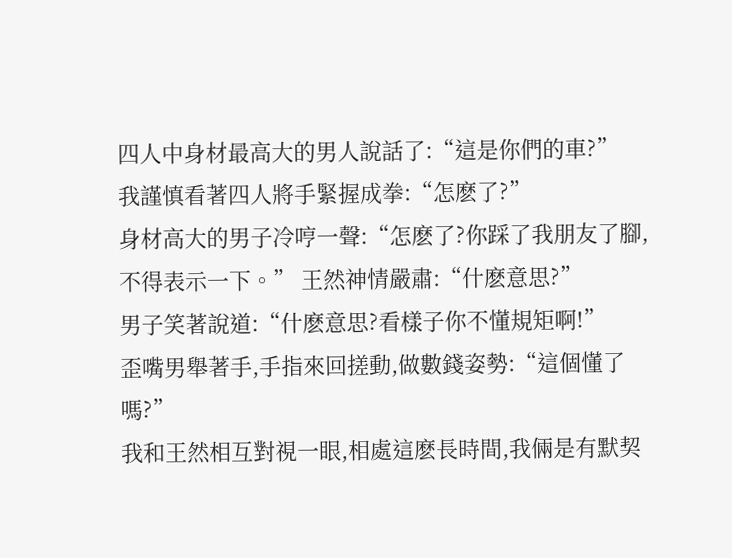四人中身材最高大的男人說話了:“這是你們的車?”
我謹慎看著四人將手緊握成拳:“怎麽了?”
身材高大的男子冷哼一聲:“怎麽了?你踩了我朋友了腳,
不得表示一下。” 王然神情嚴肅:“什麽意思?”
男子笑著說道:“什麽意思?看樣子你不懂規矩啊!”
歪嘴男舉著手,手指來回搓動,做數錢姿勢:“這個懂了嗎?”
我和王然相互對視一眼,相處這麽長時間,我倆是有默契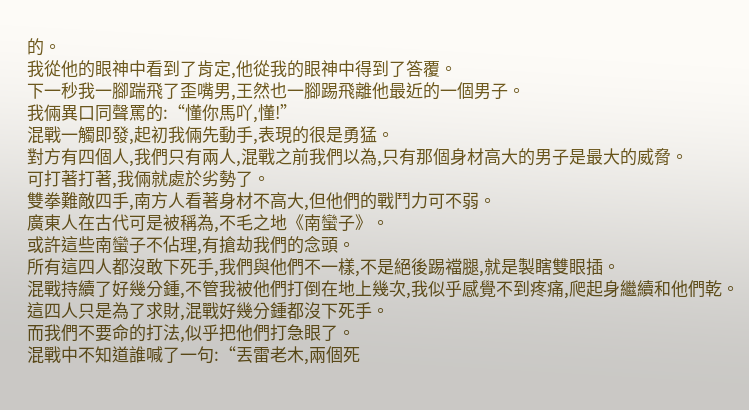的。
我從他的眼神中看到了肯定,他從我的眼神中得到了答覆。
下一秒我一腳踹飛了歪嘴男,王然也一腳踢飛離他最近的一個男子。
我倆異口同聲罵的:“懂你馬吖,懂!”
混戰一觸即發,起初我倆先動手,表現的很是勇猛。
對方有四個人,我們只有兩人,混戰之前我們以為,只有那個身材高大的男子是最大的威脅。
可打著打著,我倆就處於劣勢了。
雙拳難敵四手,南方人看著身材不高大,但他們的戰鬥力可不弱。
廣東人在古代可是被稱為,不毛之地《南蠻子》。
或許這些南蠻子不佔理,有搶劫我們的念頭。
所有這四人都沒敢下死手,我們與他們不一樣,不是絕後踢襠腿,就是製瞎雙眼插。
混戰持續了好幾分鍾,不管我被他們打倒在地上幾次,我似乎感覺不到疼痛,爬起身繼續和他們乾。
這四人只是為了求財,混戰好幾分鍾都沒下死手。
而我們不要命的打法,似乎把他們打急眼了。
混戰中不知道誰喊了一句:“丟雷老木,兩個死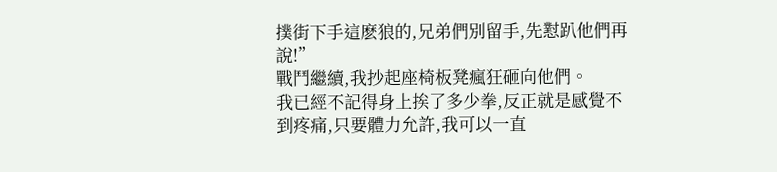撲街下手這麽狼的,兄弟們別留手,先懟趴他們再說!”
戰鬥繼續,我抄起座椅板凳瘋狂砸向他們。
我已經不記得身上挨了多少拳,反正就是感覺不到疼痛,只要體力允許,我可以一直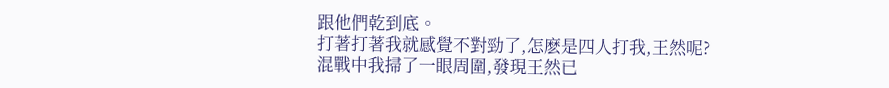跟他們乾到底。
打著打著我就感覺不對勁了,怎麽是四人打我,王然呢?
混戰中我掃了一眼周圍,發現王然已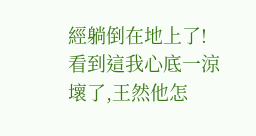經躺倒在地上了!
看到這我心底一涼壞了,王然他怎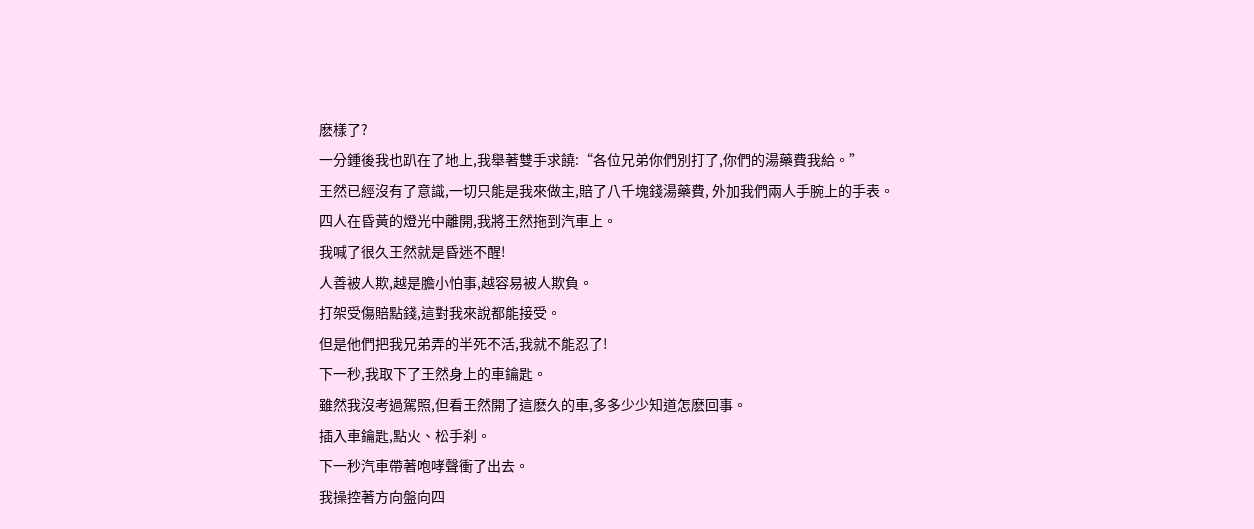麽樣了?
一分鍾後我也趴在了地上,我舉著雙手求饒:“各位兄弟你們別打了,你們的湯藥費我給。”
王然已經沒有了意識,一切只能是我來做主,賠了八千塊錢湯藥費, 外加我們兩人手腕上的手表。
四人在昏黃的燈光中離開,我將王然拖到汽車上。
我喊了很久王然就是昏迷不醒!
人善被人欺,越是膽小怕事,越容易被人欺負。
打架受傷賠點錢,這對我來說都能接受。
但是他們把我兄弟弄的半死不活,我就不能忍了!
下一秒,我取下了王然身上的車鑰匙。
雖然我沒考過駕照,但看王然開了這麽久的車,多多少少知道怎麽回事。
插入車鑰匙,點火、松手刹。
下一秒汽車帶著咆哮聲衝了出去。
我操控著方向盤向四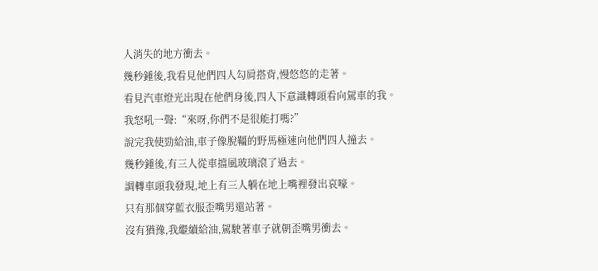人消失的地方衝去。
幾秒鍾後,我看見他們四人勾肩搭背,慢悠悠的走著。
看見汽車燈光出現在他們身後,四人下意識轉頭看向駕車的我。
我怒吼一聲:“來呀,你們不是很能打嗎?”
說完我使勁給油,車子像脫韁的野馬極速向他們四人撞去。
幾秒鍾後,有三人從車擋風玻璃滾了過去。
調轉車頭我發現,地上有三人躺在地上嘴裡發出哀嚎。
只有那個穿藍衣服歪嘴男還站著。
沒有猶豫,我繼續給油,駕駛著車子就朝歪嘴男衝去。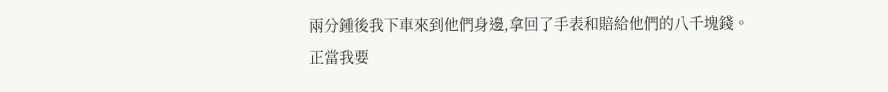兩分鍾後我下車來到他們身邊,拿回了手表和賠給他們的八千塊錢。
正當我要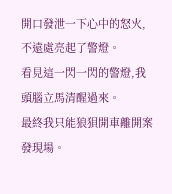開口發泄一下心中的怒火,不遠處亮起了警燈。
看見這一閃一閃的警燈,我頭腦立馬清醒過來。
最終我只能狼狽開車離開案發現場。